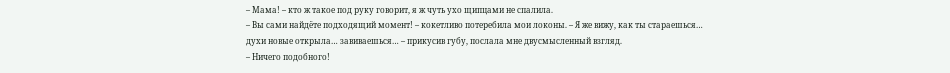– Мама! – кто ж такое под руку говорит, я ж чуть ухо щипцами не спалила.
– Вы сами найдёте подходящий момент! – кокетливо потеребила мои локоны. – Я же вижу, как ты стараешься… духи новые открыла… завиваешься… – прикусив губу, послала мне двусмысленный взгляд.
– Ничего подобного!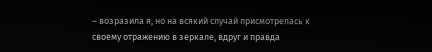– возразила я, но на всякий случай присмотрелась к своему отражению в зеркале, вдруг и правда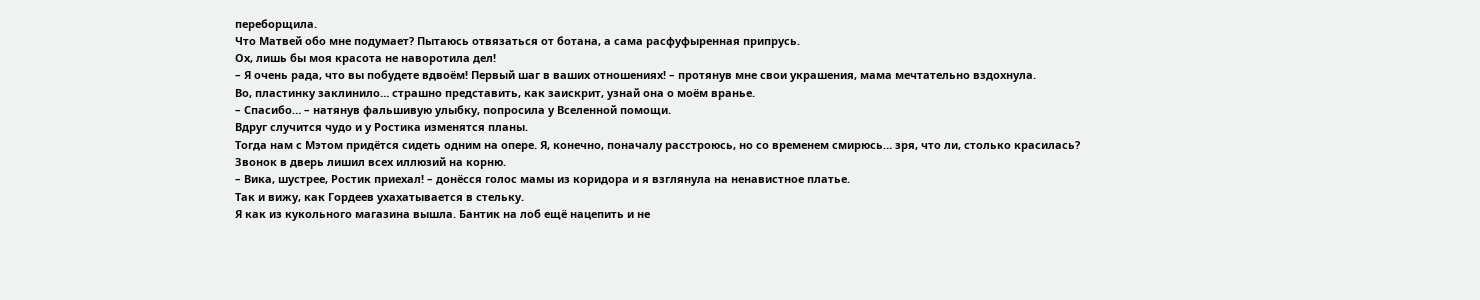переборщила.
Что Матвей обо мне подумает? Пытаюсь отвязаться от ботана, а сама расфуфыренная припрусь.
Ох, лишь бы моя красота не наворотила дел!
– Я очень рада, что вы побудете вдвоём! Первый шаг в ваших отношениях! – протянув мне свои украшения, мама мечтательно вздохнула.
Во, пластинку заклинило… страшно представить, как заискрит, узнай она о моём вранье.
– Спасибо… – натянув фальшивую улыбку, попросила у Вселенной помощи.
Вдруг случится чудо и у Ростика изменятся планы.
Тогда нам с Мэтом придётся сидеть одним на опере. Я, конечно, поначалу расстроюсь, но со временем смирюсь… зря, что ли, столько красилась?
Звонок в дверь лишил всех иллюзий на корню.
– Вика, шустрее, Ростик приехал! – донёсся голос мамы из коридора и я взглянула на ненавистное платье.
Так и вижу, как Гордеев ухахатывается в стельку.
Я как из кукольного магазина вышла. Бантик на лоб ещё нацепить и не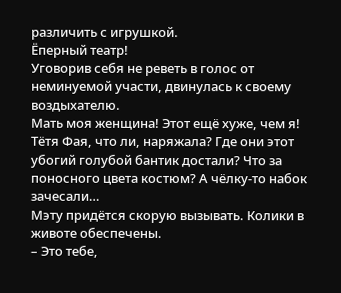различить с игрушкой.
Ёперный театр!
Уговорив себя не реветь в голос от неминуемой участи, двинулась к своему воздыхателю.
Мать моя женщина! Этот ещё хуже, чем я!
Тётя Фая, что ли, наряжала? Где они этот убогий голубой бантик достали? Что за поносного цвета костюм? А чёлку-то набок зачесали…
Мэту придётся скорую вызывать. Колики в животе обеспечены.
– Это тебе,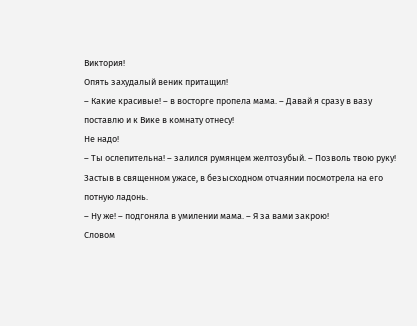Виктория!
Опять захудалый веник притащил!
– Какие красивые! – в восторге пропела мама. – Давай я сразу в вазу поставлю и к Вике в комнату отнесу!
Не надо!
– Ты ослепительна! – залился румянцем желтозубый. – Позволь твою руку!
Застыв в священном ужасе, в безысходном отчаянии посмотрела на его потную ладонь.
– Ну же! – подгоняла в умилении мама. – Я за вами закрою!
Словом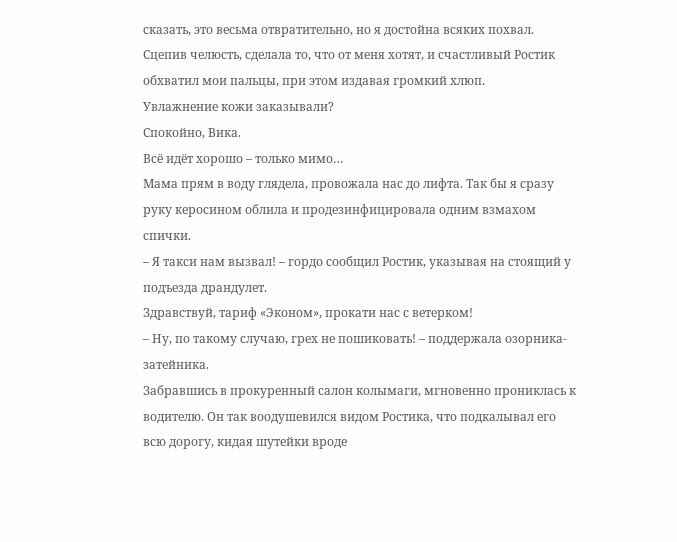сказать, это весьма отвратительно, но я достойна всяких похвал.
Сцепив челюсть, сделала то, что от меня хотят, и счастливый Ростик обхватил мои пальцы, при этом издавая громкий хлюп.
Увлажнение кожи заказывали?
Спокойно, Вика.
Всё идёт хорошо – только мимо…
Мама прям в воду глядела, провожала нас до лифта. Так бы я сразу руку керосином облила и продезинфицировала одним взмахом спички.
– Я такси нам вызвал! – гордо сообщил Ростик, указывая на стоящий у подъезда драндулет.
Здравствуй, тариф «Эконом», прокати нас с ветерком!
– Ну, по такому случаю, грех не пошиковать! – поддержала озорника-затейника.
Забравшись в прокуренный салон колымаги, мгновенно прониклась к водителю. Он так воодушевился видом Ростика, что подкалывал его всю дорогу, кидая шутейки вроде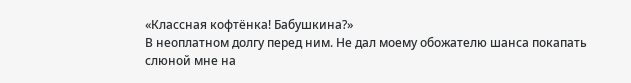«Классная кофтёнка! Бабушкина?»
В неоплатном долгу перед ним. Не дал моему обожателю шанса покапать слюной мне на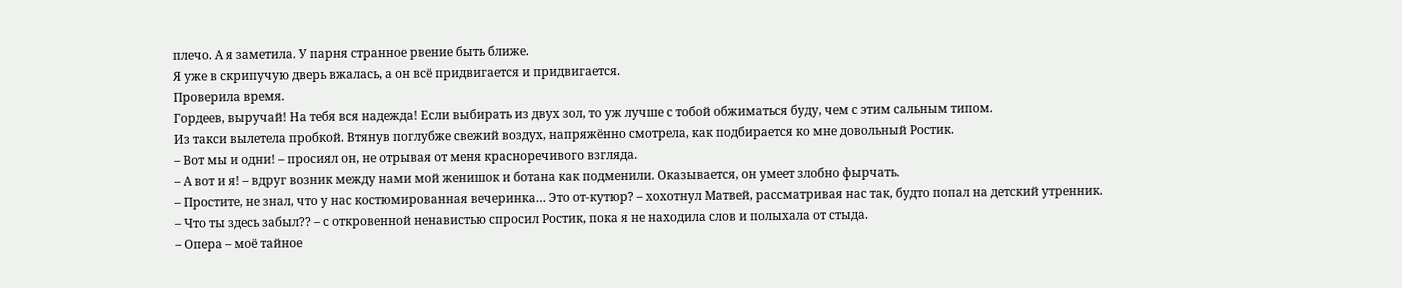плечо. А я заметила. У парня странное рвение быть ближе.
Я уже в скрипучую дверь вжалась, а он всё придвигается и придвигается.
Проверила время.
Гордеев, выручай! На тебя вся надежда! Если выбирать из двух зол, то уж лучше с тобой обжиматься буду, чем с этим сальным типом.
Из такси вылетела пробкой. Втянув поглубже свежий воздух, напряжённо смотрела, как подбирается ко мне довольный Ростик.
– Вот мы и одни! – просиял он, не отрывая от меня красноречивого взгляда.
– А вот и я! – вдруг возник между нами мой женишок и ботана как подменили. Оказывается, он умеет злобно фырчать.
– Простите, не знал, что у нас костюмированная вечеринка… Это от-кутюр? – хохотнул Матвей, рассматривая нас так, будто попал на детский утренник.
– Что ты здесь забыл?? – с откровенной ненавистью спросил Ростик, пока я не находила слов и полыхала от стыда.
– Опера – моё тайное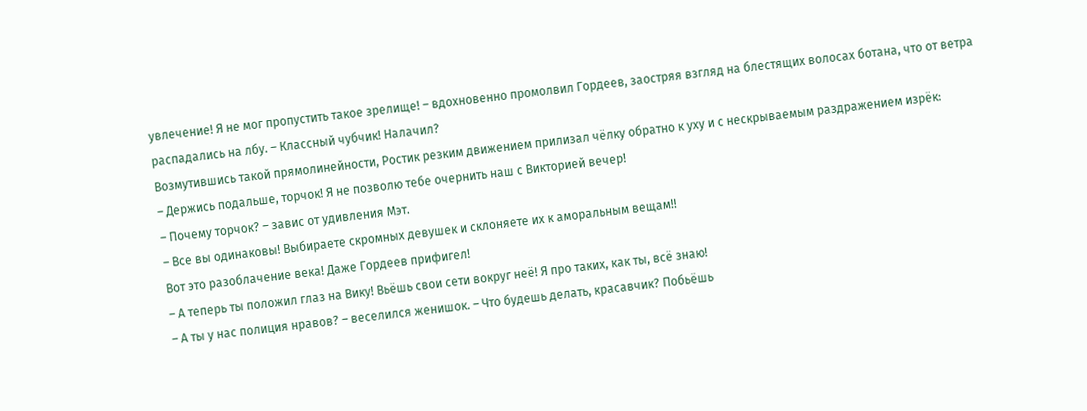увлечение! Я не мог пропустить такое зрелище! – вдохновенно промолвил Гордеев, заостряя взгляд на блестящих волосах ботана, что от ветра распадались на лбу. – Классный чубчик! Налачил?
Возмутившись такой прямолинейности, Ростик резким движением прилизал чёлку обратно к уху и с нескрываемым раздражением изрёк:
– Держись подальше, торчок! Я не позволю тебе очернить наш с Викторией вечер!
– Почему торчок? – завис от удивления Мэт.
– Все вы одинаковы! Выбираете скромных девушек и склоняете их к аморальным вещам!!
Вот это разоблачение века! Даже Гордеев прифигел!
– А теперь ты положил глаз на Вику! Вьёшь свои сети вокруг неё! Я про таких, как ты, всё знаю!
– А ты у нас полиция нравов? – веселился женишок. – Что будешь делать, красавчик? Побьёшь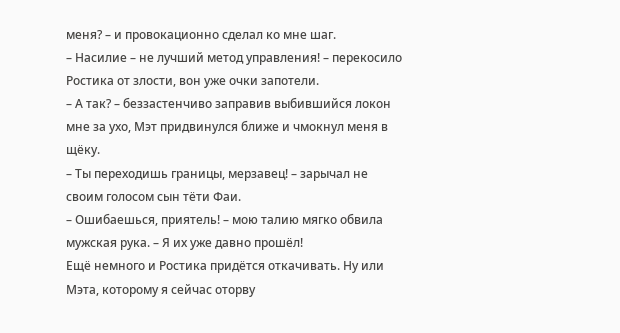меня? – и провокационно сделал ко мне шаг.
– Насилие – не лучший метод управления! – перекосило Ростика от злости, вон уже очки запотели.
– А так? – беззастенчиво заправив выбившийся локон мне за ухо, Мэт придвинулся ближе и чмокнул меня в щёку.
– Ты переходишь границы, мерзавец! – зарычал не своим голосом сын тёти Фаи.
– Ошибаешься, приятель! – мою талию мягко обвила мужская рука. – Я их уже давно прошёл!
Ещё немного и Ростика придётся откачивать. Ну или Мэта, которому я сейчас оторву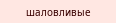шаловливые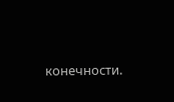конечности.